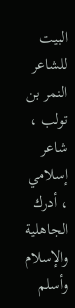البيت للشاعر النمر بن تولب ، شاعر إسلامي ، أدرك الجاهلية والإسلام وأسلم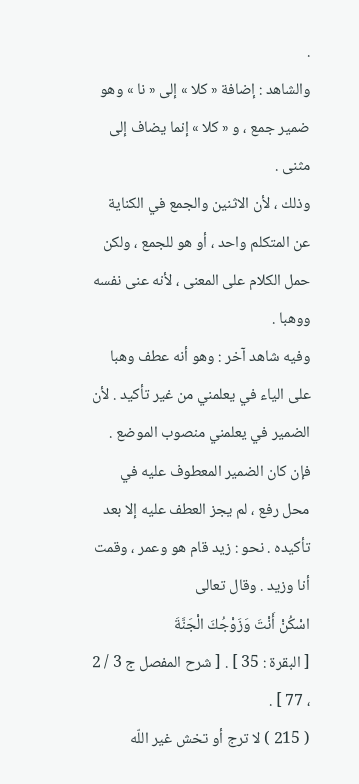.
والشاهد : إضافة « كلا » إلى « نا » وهو ضمير جمع ، و « كلا » إنما يضاف إلى مثنى .
وذلك ، لأن الاثنين والجمع في الكناية عن المتكلم واحد ، أو هو للجمع ، ولكن حمل الكلام على المعنى ، لأنه عنى نفسه ووهبا .
وفيه شاهد آخر : وهو أنه عطف وهبا على الياء في يعلمني من غير تأكيد . لأن الضمير في يعلمني منصوب الموضع . فإن كان الضمير المعطوف عليه في محل رفع ، لم يجز العطف عليه إلا بعد تأكيده . نحو : زيد قام هو وعمر ، وقمت أنا وزيد . وقال تعالى
اسْكُنْ أَنْتَ وَزَوْجُكَ الْجَنَّةَ
[ البقرة : 35 ] . [ شرح المفصل ج 3 / 2 ، 77 ] .
( 215 ) لا ترج أو تخش غير اللّه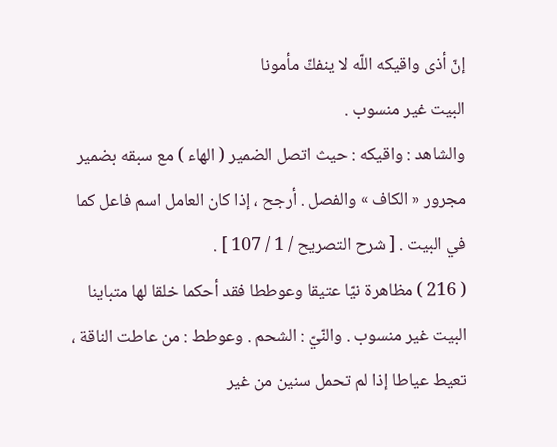إنّ أذى واقيكه اللّه لا ينفكّ مأمونا
البيت غير منسوب .
والشاهد : واقيكه : حيث اتصل الضمير ( الهاء ) مع سبقه بضمير مجرور « الكاف » والفصل . أرجح ، إذا كان العامل اسم فاعل كما في البيت . [ شرح التصريح / 1 / 107 ] .
( 216 ) مظاهرة نيّا عتيقا وعوططا فقد أحكما خلقا لها متباينا
البيت غير منسوب . والنّيّ : الشحم . وعوطط : من عاطت الناقة ، تعيط عياطا إذا لم تحمل سنين من غير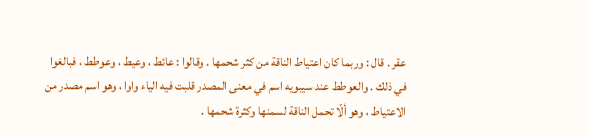عقر . قال : وربما كان اعتياط الناقة من كثر شحمها . وقالوا : عائط ، وعيط ، وعوطط ، فبالغوا في ذلك . والعوطط عند سيبويه اسم في معنى المصدر قلبت فيه الياء واوا ، وهو اسم مصدر من الاعتياط ، وهو ألّا تحمل الناقة لسمنها وكثرة شحمها .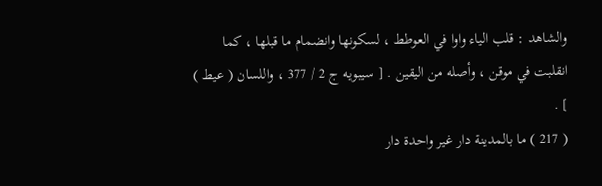والشاهد : قلب الياء واوا في العوطط ، لسكونها وانضمام ما قبلها ، كما انقلبت في موقن ، وأصله من اليقين . [ سيبويه ج 2 / 377 ، واللسان ( عيط ) ] .
( 217 ) ما بالمدينة دار غير واحدة دار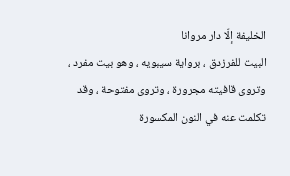الخليفة إلّا دار مروانا
البيت للفرزدق ، برواية سيبويه ، وهو بيت مفرد ، وتروى قافيته مجرورة ، وتروى مفتوحة ، وقد تكلمت عنه في النون المكسورة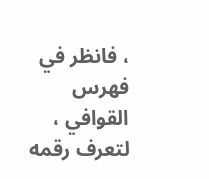، فانظر في فهرس القوافي ، لتعرف رقمه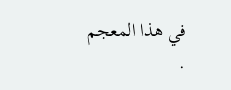في هذا المعجم .